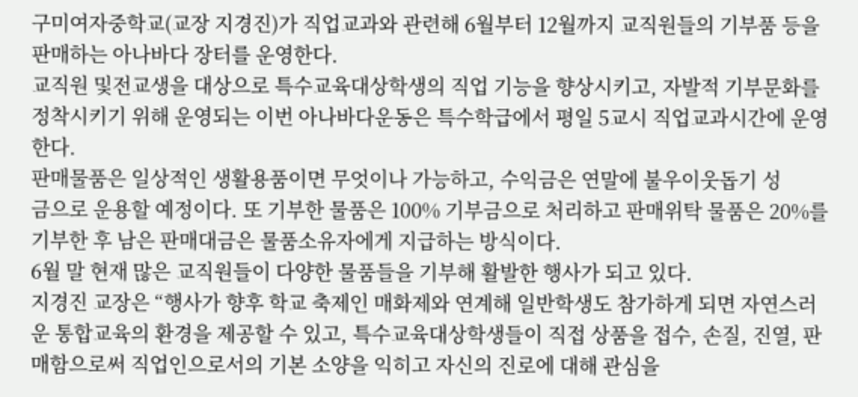구미여자중학교(교장 지경진)가 직업교과와 관련해 6월부터 12월까지 교직원들의 기부품 등을 판매하는 아나바다 장터를 운영한다.
교직원 및전교생을 대상으로 특수교육대상학생의 직업 기능을 향상시키고, 자발적 기부문화를 정착시키기 위해 운영되는 이번 아나바다운동은 특수학급에서 평일 5교시 직업교과시간에 운영한다.
판매물품은 일상적인 생활용품이면 무엇이나 가능하고, 수익금은 연말에 불우이웃돕기 성
금으로 운용할 예정이다. 또 기부한 물품은 100% 기부금으로 처리하고 판매위탁 물품은 20%를 기부한 후 남은 판매대금은 물품소유자에게 지급하는 방식이다.
6월 말 현재 많은 교직원들이 다양한 물품들을 기부해 활발한 행사가 되고 있다.
지경진 교장은 “행사가 향후 학교 축제인 매화제와 연계해 일반학생도 참가하게 되면 자연스러운 통합교육의 환경을 제공할 수 있고, 특수교육대상학생들이 직접 상품을 접수, 손질, 진열, 판매함으로써 직업인으로서의 기본 소양을 익히고 자신의 진로에 대해 관심을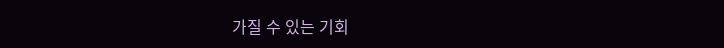가질 수 있는 기회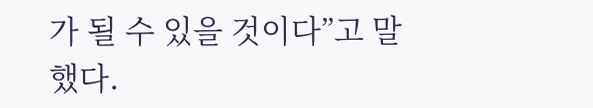가 될 수 있을 것이다”고 말했다.